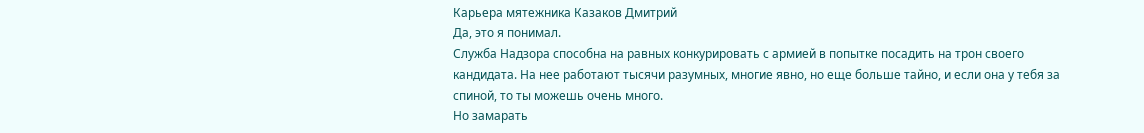Карьера мятежника Казаков Дмитрий
Да, это я понимал.
Служба Надзора способна на равных конкурировать с армией в попытке посадить на трон своего кандидата. На нее работают тысячи разумных, многие явно, но еще больше тайно, и если она у тебя за спиной, то ты можешь очень много.
Но замарать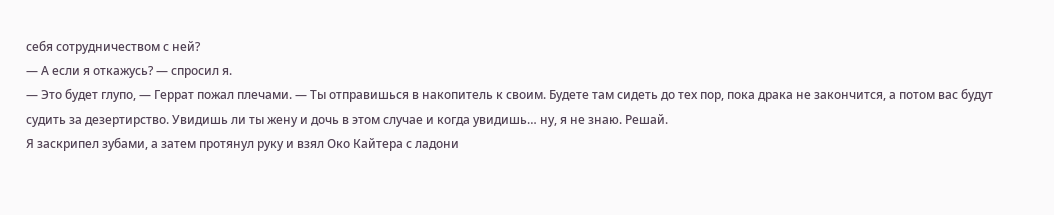себя сотрудничеством с ней?
— А если я откажусь? — спросил я.
— Это будет глупо, — Геррат пожал плечами. — Ты отправишься в накопитель к своим. Будете там сидеть до тех пор, пока драка не закончится, а потом вас будут судить за дезертирство. Увидишь ли ты жену и дочь в этом случае и когда увидишь… ну, я не знаю. Решай.
Я заскрипел зубами, а затем протянул руку и взял Око Кайтера с ладони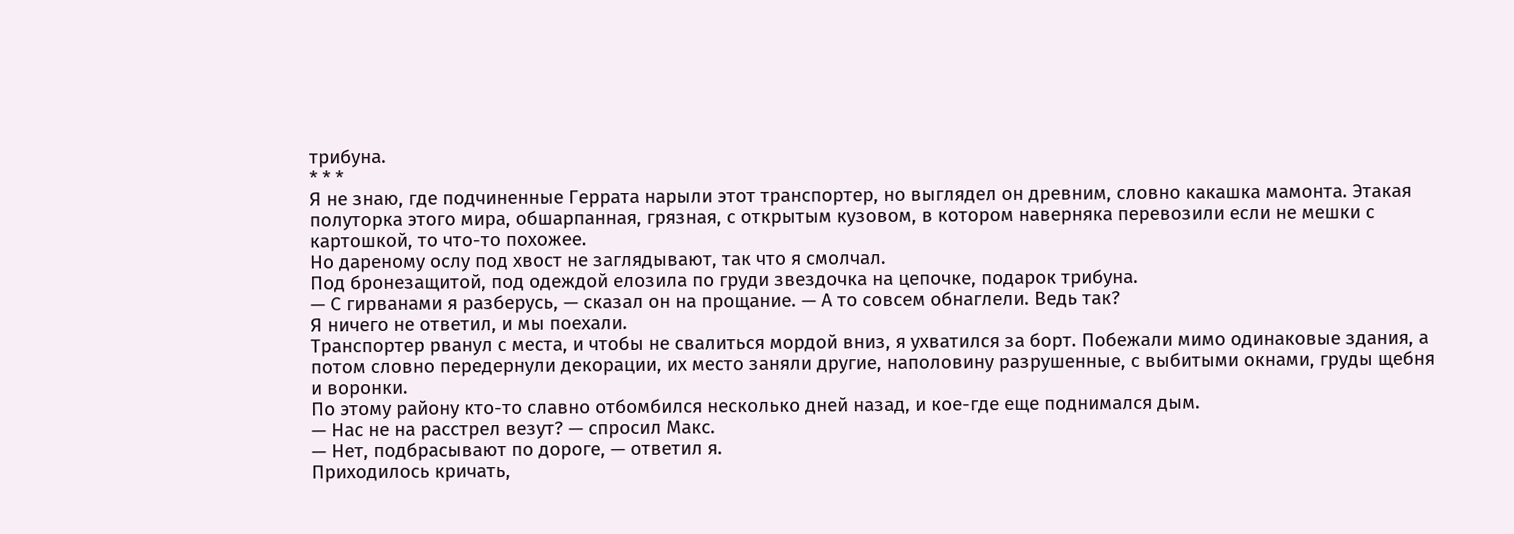трибуна.
* * *
Я не знаю, где подчиненные Геррата нарыли этот транспортер, но выглядел он древним, словно какашка мамонта. Этакая полуторка этого мира, обшарпанная, грязная, с открытым кузовом, в котором наверняка перевозили если не мешки с картошкой, то что-то похожее.
Но дареному ослу под хвост не заглядывают, так что я смолчал.
Под бронезащитой, под одеждой елозила по груди звездочка на цепочке, подарок трибуна.
— С гирванами я разберусь, — сказал он на прощание. — А то совсем обнаглели. Ведь так?
Я ничего не ответил, и мы поехали.
Транспортер рванул с места, и чтобы не свалиться мордой вниз, я ухватился за борт. Побежали мимо одинаковые здания, а потом словно передернули декорации, их место заняли другие, наполовину разрушенные, с выбитыми окнами, груды щебня и воронки.
По этому району кто-то славно отбомбился несколько дней назад, и кое-где еще поднимался дым.
— Нас не на расстрел везут? — спросил Макс.
— Нет, подбрасывают по дороге, — ответил я.
Приходилось кричать,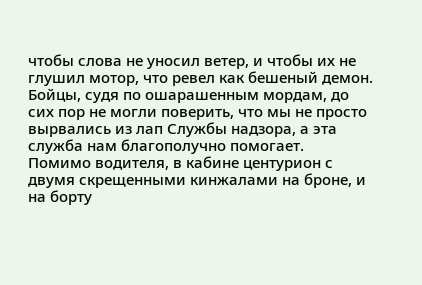чтобы слова не уносил ветер, и чтобы их не глушил мотор, что ревел как бешеный демон. Бойцы, судя по ошарашенным мордам, до сих пор не могли поверить, что мы не просто вырвались из лап Службы надзора, а эта служба нам благополучно помогает.
Помимо водителя, в кабине центурион с двумя скрещенными кинжалами на броне, и на борту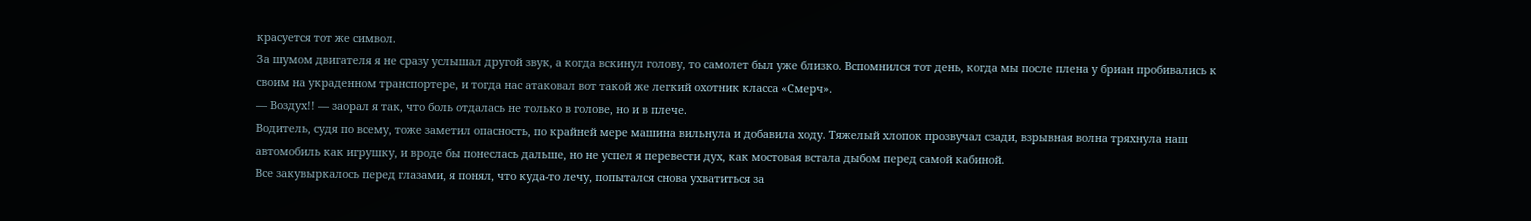красуется тот же символ.
За шумом двигателя я не сразу услышал другой звук, а когда вскинул голову, то самолет был уже близко. Вспомнился тот день, когда мы после плена у бриан пробивались к своим на украденном транспортере, и тогда нас атаковал вот такой же легкий охотник класса «Смерч».
— Воздух!! — заорал я так, что боль отдалась не только в голове, но и в плече.
Водитель, судя по всему, тоже заметил опасность, по крайней мере машина вильнула и добавила ходу. Тяжелый хлопок прозвучал сзади, взрывная волна тряхнула наш автомобиль как игрушку, и вроде бы понеслась дальше, но не успел я перевести дух, как мостовая встала дыбом перед самой кабиной.
Все закувыркалось перед глазами, я понял, что куда-то лечу, попытался снова ухватиться за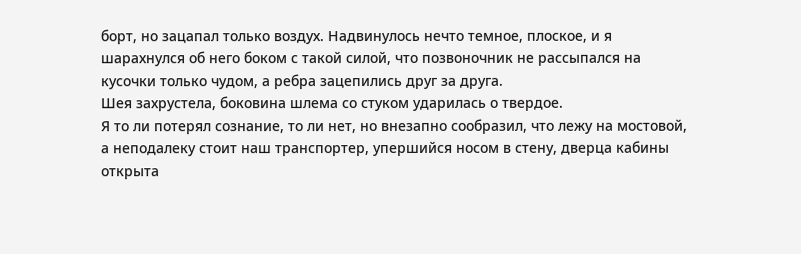борт, но зацапал только воздух. Надвинулось нечто темное, плоское, и я шарахнулся об него боком с такой силой, что позвоночник не рассыпался на кусочки только чудом, а ребра зацепились друг за друга.
Шея захрустела, боковина шлема со стуком ударилась о твердое.
Я то ли потерял сознание, то ли нет, но внезапно сообразил, что лежу на мостовой, а неподалеку стоит наш транспортер, упершийся носом в стену, дверца кабины открыта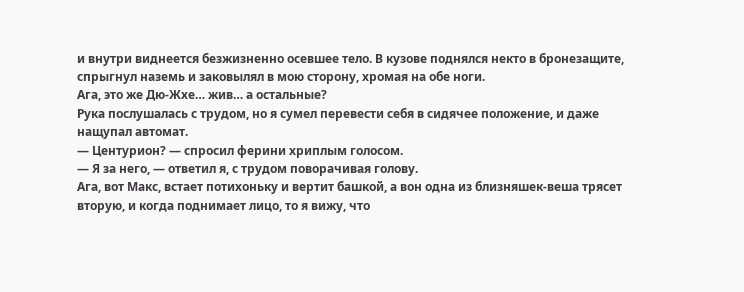и внутри виднеется безжизненно осевшее тело. В кузове поднялся некто в бронезащите, спрыгнул наземь и заковылял в мою сторону, хромая на обе ноги.
Ага, это же Дю-Жхе… жив… а остальные?
Рука послушалась с трудом, но я сумел перевести себя в сидячее положение, и даже нащупал автомат.
— Центурион? — спросил ферини хриплым голосом.
— Я за него, — ответил я, с трудом поворачивая голову.
Ага, вот Макс, встает потихоньку и вертит башкой, а вон одна из близняшек-веша трясет вторую, и когда поднимает лицо, то я вижу, что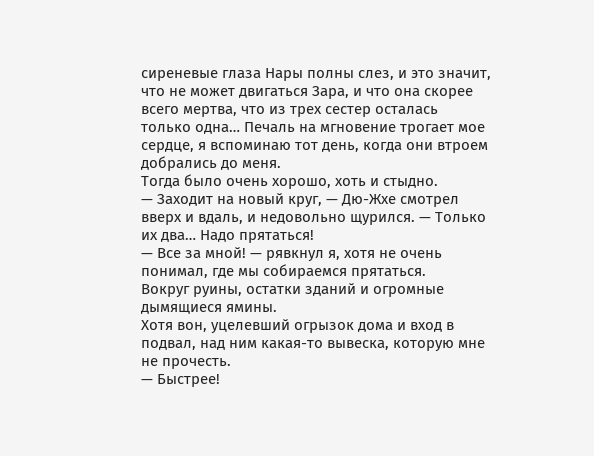сиреневые глаза Нары полны слез, и это значит, что не может двигаться Зара, и что она скорее всего мертва, что из трех сестер осталась только одна… Печаль на мгновение трогает мое сердце, я вспоминаю тот день, когда они втроем добрались до меня.
Тогда было очень хорошо, хоть и стыдно.
— Заходит на новый круг, — Дю-Жхе смотрел вверх и вдаль, и недовольно щурился. — Только их два… Надо прятаться!
— Все за мной! — рявкнул я, хотя не очень понимал, где мы собираемся прятаться.
Вокруг руины, остатки зданий и огромные дымящиеся ямины.
Хотя вон, уцелевший огрызок дома и вход в подвал, над ним какая-то вывеска, которую мне не прочесть.
— Быстрее!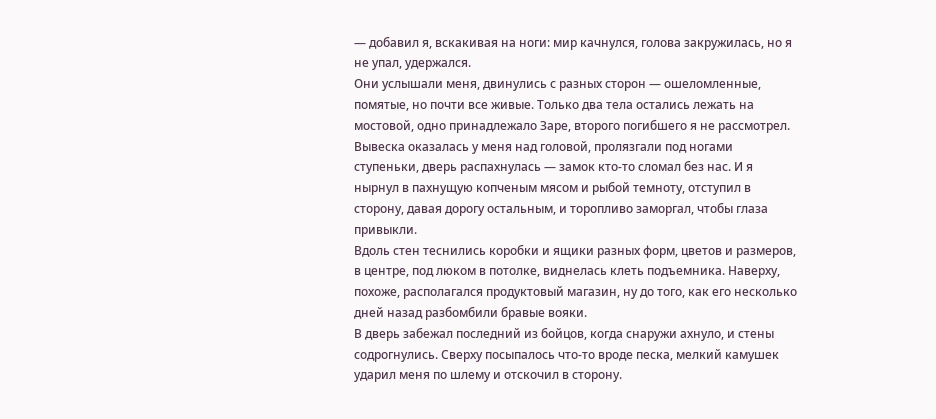— добавил я, вскакивая на ноги: мир качнулся, голова закружилась, но я не упал, удержался.
Они услышали меня, двинулись с разных сторон — ошеломленные, помятые, но почти все живые. Только два тела остались лежать на мостовой, одно принадлежало Заре, второго погибшего я не рассмотрел.
Вывеска оказалась у меня над головой, пролязгали под ногами ступеньки, дверь распахнулась — замок кто-то сломал без нас. И я нырнул в пахнущую копченым мясом и рыбой темноту, отступил в сторону, давая дорогу остальным, и торопливо заморгал, чтобы глаза привыкли.
Вдоль стен теснились коробки и ящики разных форм, цветов и размеров, в центре, под люком в потолке, виднелась клеть подъемника. Наверху, похоже, располагался продуктовый магазин, ну до того, как его несколько дней назад разбомбили бравые вояки.
В дверь забежал последний из бойцов, когда снаружи ахнуло, и стены содрогнулись. Сверху посыпалось что-то вроде песка, мелкий камушек ударил меня по шлему и отскочил в сторону.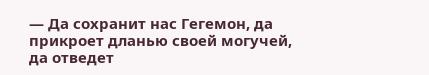— Да сохранит нас Гегемон, да прикроет дланью своей могучей, да отведет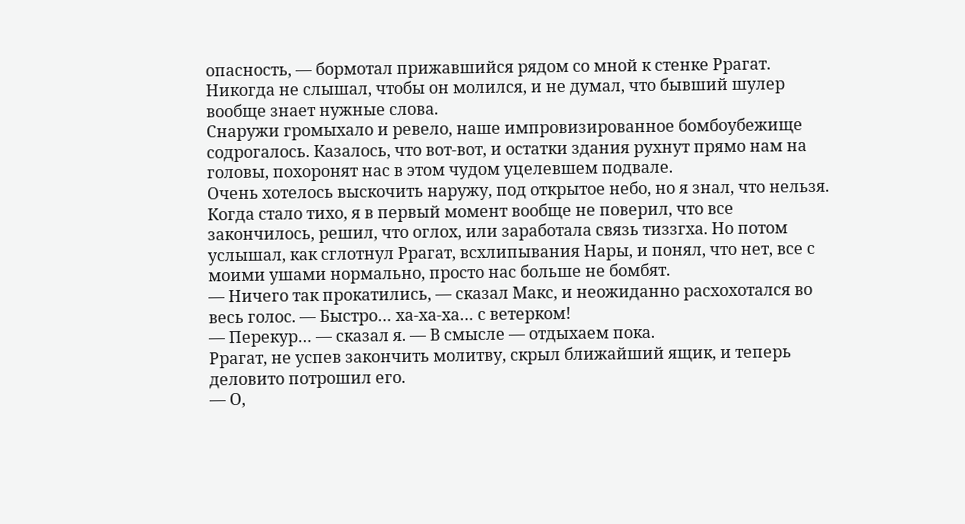опасность, — бормотал прижавшийся рядом со мной к стенке Ррагат.
Никогда не слышал, чтобы он молился, и не думал, что бывший шулер вообще знает нужные слова.
Снаружи громыхало и ревело, наше импровизированное бомбоубежище содрогалось. Казалось, что вот-вот, и остатки здания рухнут прямо нам на головы, похоронят нас в этом чудом уцелевшем подвале.
Очень хотелось выскочить наружу, под открытое небо, но я знал, что нельзя.
Когда стало тихо, я в первый момент вообще не поверил, что все закончилось, решил, что оглох, или заработала связь тиззгха. Но потом услышал, как сглотнул Ррагат, всхлипывания Нары, и понял, что нет, все с моими ушами нормально, просто нас больше не бомбят.
— Ничего так прокатились, — сказал Макс, и неожиданно расхохотался во весь голос. — Быстро… ха-ха-ха… с ветерком!
— Перекур… — сказал я. — В смысле — отдыхаем пока.
Ррагат, не успев закончить молитву, скрыл ближайший ящик, и теперь деловито потрошил его.
— О,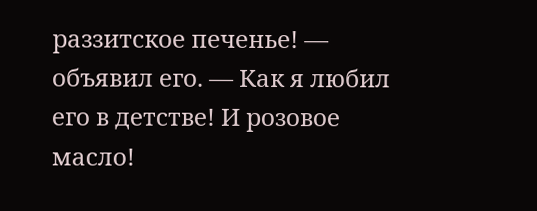раззитское печенье! — объявил его. — Как я любил его в детстве! И розовое масло!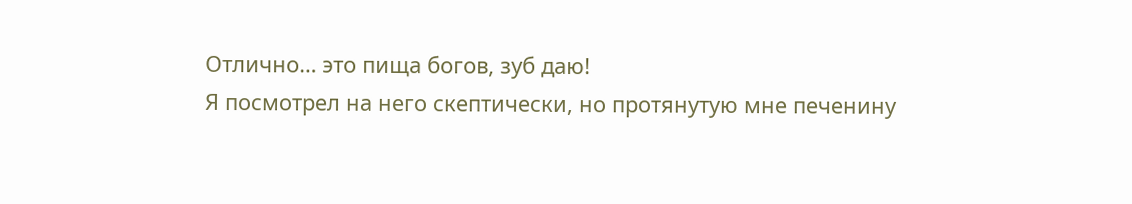Отлично… это пища богов, зуб даю!
Я посмотрел на него скептически, но протянутую мне печенину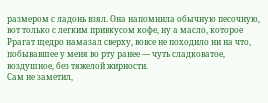размером с ладонь взял. Она напомнила обычную песочную, вот только с легким привкусом кофе, ну а масло, которое Ррагат щедро намазал сверху, вовсе не походило ни на что, побывавшее у меня во рту ранее — чуть сладковатое, воздушное, без тяжелой жирности.
Сам не заметил,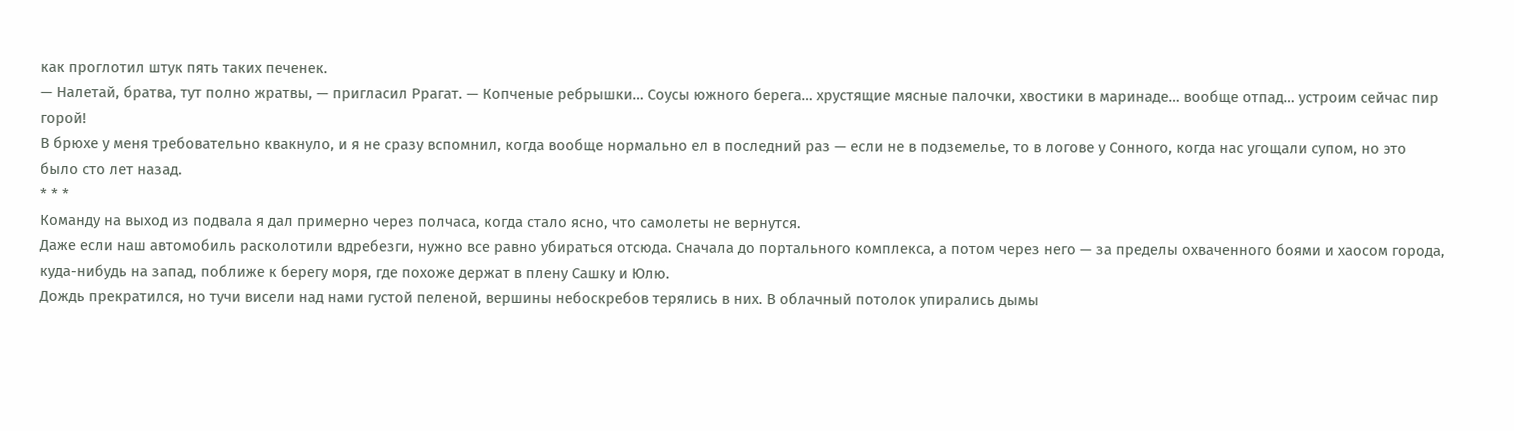как проглотил штук пять таких печенек.
— Налетай, братва, тут полно жратвы, — пригласил Ррагат. — Копченые ребрышки… Соусы южного берега… хрустящие мясные палочки, хвостики в маринаде… вообще отпад… устроим сейчас пир горой!
В брюхе у меня требовательно квакнуло, и я не сразу вспомнил, когда вообще нормально ел в последний раз — если не в подземелье, то в логове у Сонного, когда нас угощали супом, но это было сто лет назад.
* * *
Команду на выход из подвала я дал примерно через полчаса, когда стало ясно, что самолеты не вернутся.
Даже если наш автомобиль расколотили вдребезги, нужно все равно убираться отсюда. Сначала до портального комплекса, а потом через него — за пределы охваченного боями и хаосом города, куда-нибудь на запад, поближе к берегу моря, где похоже держат в плену Сашку и Юлю.
Дождь прекратился, но тучи висели над нами густой пеленой, вершины небоскребов терялись в них. В облачный потолок упирались дымы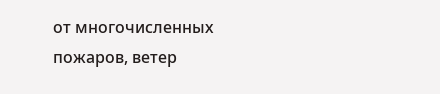от многочисленных пожаров, ветер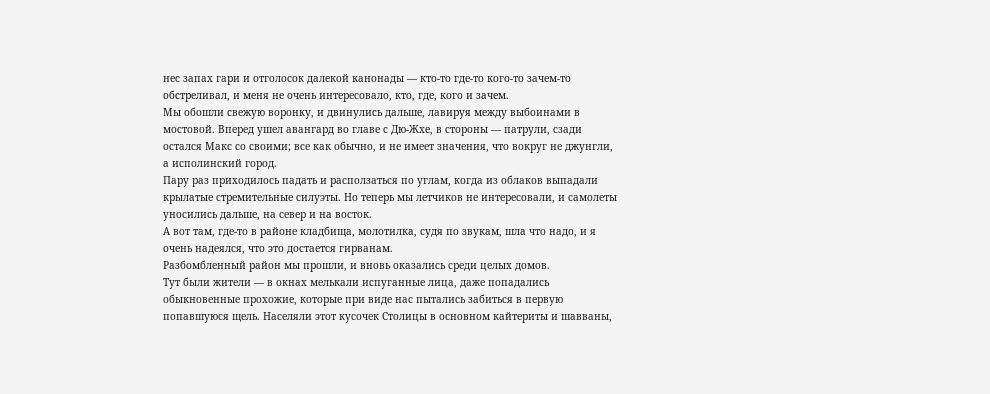нес запах гари и отголосок далекой канонады — кто-то где-то кого-то зачем-то обстреливал, и меня не очень интересовало, кто, где, кого и зачем.
Мы обошли свежую воронку, и двинулись дальше, лавируя между выбоинами в мостовой. Вперед ушел авангард во главе с Дю-Жхе, в стороны — патрули, сзади остался Макс со своими; все как обычно, и не имеет значения, что вокруг не джунгли, а исполинский город.
Пару раз приходилось падать и расползаться по углам, когда из облаков выпадали крылатые стремительные силуэты. Но теперь мы летчиков не интересовали, и самолеты уносились дальше, на север и на восток.
А вот там, где-то в районе кладбища, молотилка, судя по звукам, шла что надо, и я очень надеялся, что это достается гирванам.
Разбомбленный район мы прошли, и вновь оказались среди целых домов.
Тут были жители — в окнах мелькали испуганные лица, даже попадались обыкновенные прохожие, которые при виде нас пытались забиться в первую попавшуюся щель. Населяли этот кусочек Столицы в основном кайтериты и шавваны,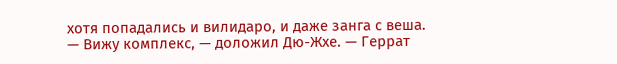хотя попадались и вилидаро, и даже занга с веша.
— Вижу комплекс, — доложил Дю-Жхе. — Геррат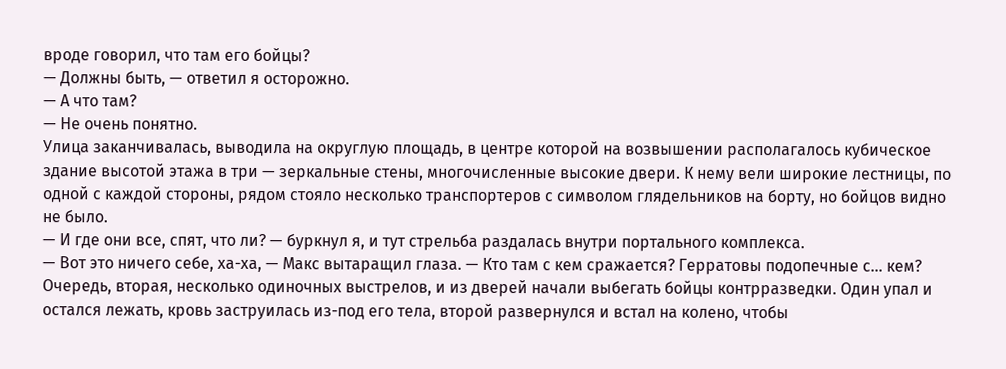вроде говорил, что там его бойцы?
— Должны быть, — ответил я осторожно.
— А что там?
— Не очень понятно.
Улица заканчивалась, выводила на округлую площадь, в центре которой на возвышении располагалось кубическое здание высотой этажа в три — зеркальные стены, многочисленные высокие двери. К нему вели широкие лестницы, по одной с каждой стороны, рядом стояло несколько транспортеров с символом глядельников на борту, но бойцов видно не было.
— И где они все, спят, что ли? — буркнул я, и тут стрельба раздалась внутри портального комплекса.
— Вот это ничего себе, ха-ха, — Макс вытаращил глаза. — Кто там с кем сражается? Герратовы подопечные с… кем?
Очередь, вторая, несколько одиночных выстрелов, и из дверей начали выбегать бойцы контрразведки. Один упал и остался лежать, кровь заструилась из-под его тела, второй развернулся и встал на колено, чтобы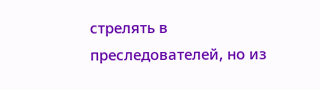стрелять в преследователей, но из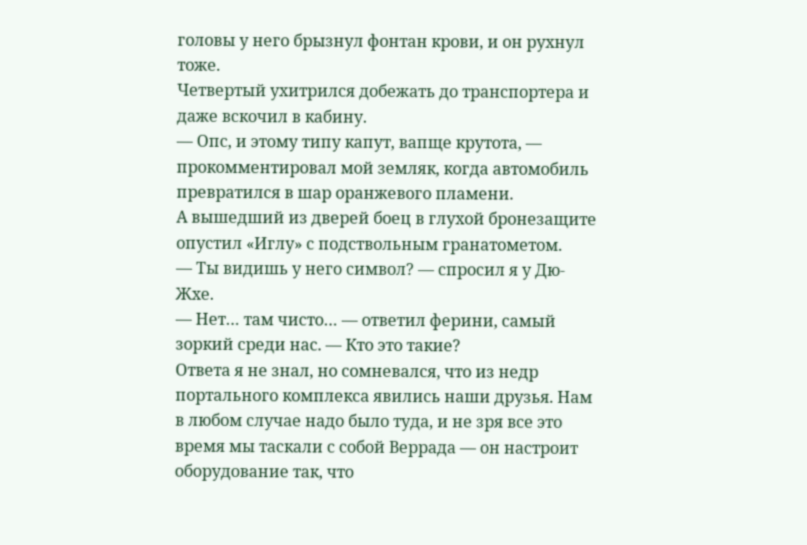головы у него брызнул фонтан крови, и он рухнул тоже.
Четвертый ухитрился добежать до транспортера и даже вскочил в кабину.
— Опс, и этому типу капут, вапще крутота, — прокомментировал мой земляк, когда автомобиль превратился в шар оранжевого пламени.
А вышедший из дверей боец в глухой бронезащите опустил «Иглу» с подствольным гранатометом.
— Ты видишь у него символ? — спросил я у Дю-Жхе.
— Нет… там чисто… — ответил ферини, самый зоркий среди нас. — Кто это такие?
Ответа я не знал, но сомневался, что из недр портального комплекса явились наши друзья. Нам в любом случае надо было туда, и не зря все это время мы таскали с собой Веррада — он настроит оборудование так, что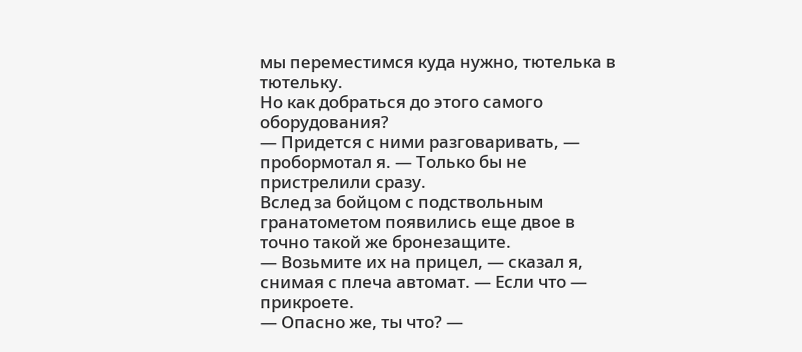мы переместимся куда нужно, тютелька в тютельку.
Но как добраться до этого самого оборудования?
— Придется с ними разговаривать, — пробормотал я. — Только бы не пристрелили сразу.
Вслед за бойцом с подствольным гранатометом появились еще двое в точно такой же бронезащите.
— Возьмите их на прицел, — сказал я, снимая с плеча автомат. — Если что — прикроете.
— Опасно же, ты что? —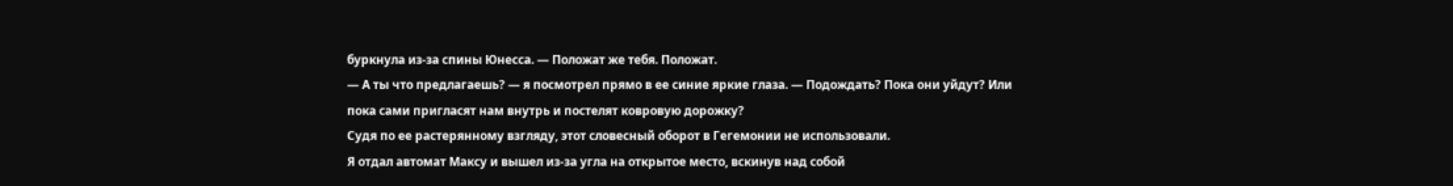буркнула из-за спины Юнесса. — Положат же тебя. Положат.
— А ты что предлагаешь? — я посмотрел прямо в ее синие яркие глаза. — Подождать? Пока они уйдут? Или пока сами пригласят нам внутрь и постелят ковровую дорожку?
Судя по ее растерянному взгляду, этот словесный оборот в Гегемонии не использовали.
Я отдал автомат Максу и вышел из-за угла на открытое место, вскинув над собой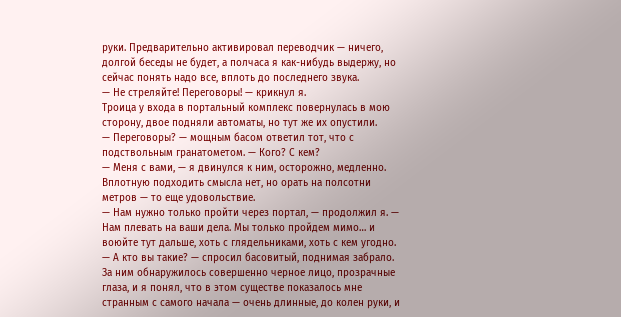руки. Предварительно активировал переводчик — ничего, долгой беседы не будет, а полчаса я как-нибудь выдержу, но сейчас понять надо все, вплоть до последнего звука.
— Не стреляйте! Переговоры! — крикнул я.
Троица у входа в портальный комплекс повернулась в мою сторону, двое подняли автоматы, но тут же их опустили.
— Переговоры? — мощным басом ответил тот, что с подствольным гранатометом. — Кого? С кем?
— Меня с вами, — я двинулся к ним, осторожно, медленно.
Вплотную подходить смысла нет, но орать на полсотни метров — то еще удовольствие.
— Нам нужно только пройти через портал, — продолжил я. — Нам плевать на ваши дела. Мы только пройдем мимо… и воюйте тут дальше, хоть с глядельниками, хоть с кем угодно.
— А кто вы такие? — спросил басовитый, поднимая забрало.
За ним обнаружилось совершенно черное лицо, прозрачные глаза, и я понял, что в этом существе показалось мне странным с самого начала — очень длинные, до колен руки, и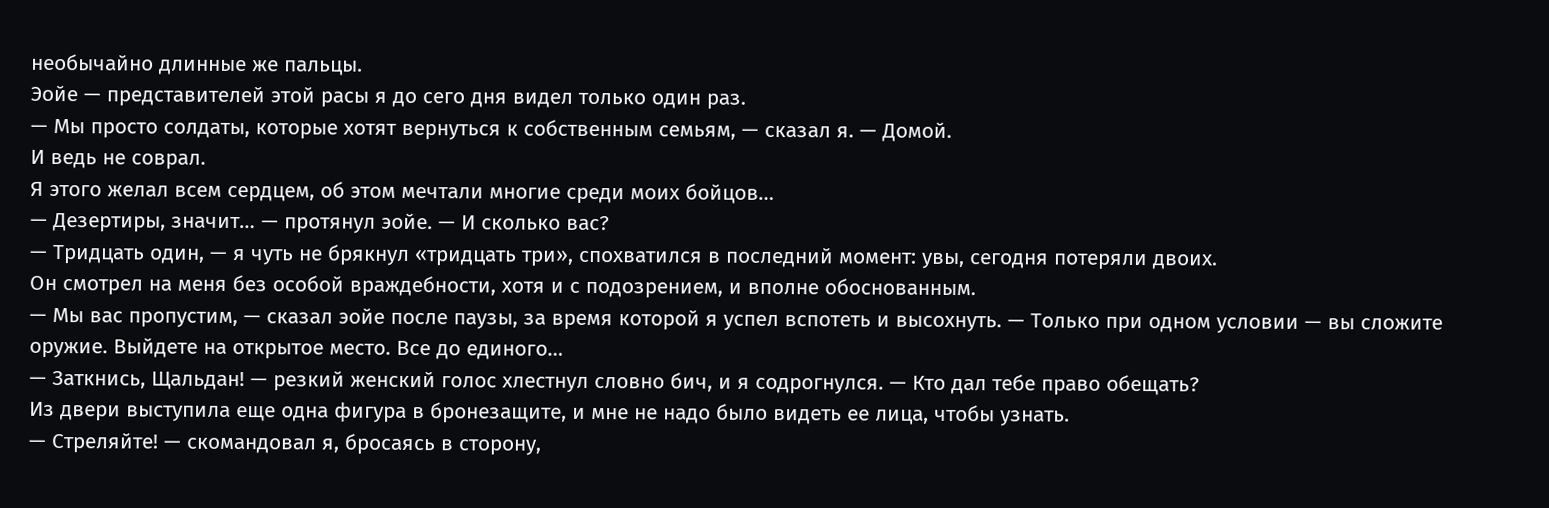необычайно длинные же пальцы.
Эойе — представителей этой расы я до сего дня видел только один раз.
— Мы просто солдаты, которые хотят вернуться к собственным семьям, — сказал я. — Домой.
И ведь не соврал.
Я этого желал всем сердцем, об этом мечтали многие среди моих бойцов…
— Дезертиры, значит… — протянул эойе. — И сколько вас?
— Тридцать один, — я чуть не брякнул «тридцать три», спохватился в последний момент: увы, сегодня потеряли двоих.
Он смотрел на меня без особой враждебности, хотя и с подозрением, и вполне обоснованным.
— Мы вас пропустим, — сказал эойе после паузы, за время которой я успел вспотеть и высохнуть. — Только при одном условии — вы сложите оружие. Выйдете на открытое место. Все до единого…
— Заткнись, Щальдан! — резкий женский голос хлестнул словно бич, и я содрогнулся. — Кто дал тебе право обещать?
Из двери выступила еще одна фигура в бронезащите, и мне не надо было видеть ее лица, чтобы узнать.
— Стреляйте! — скомандовал я, бросаясь в сторону,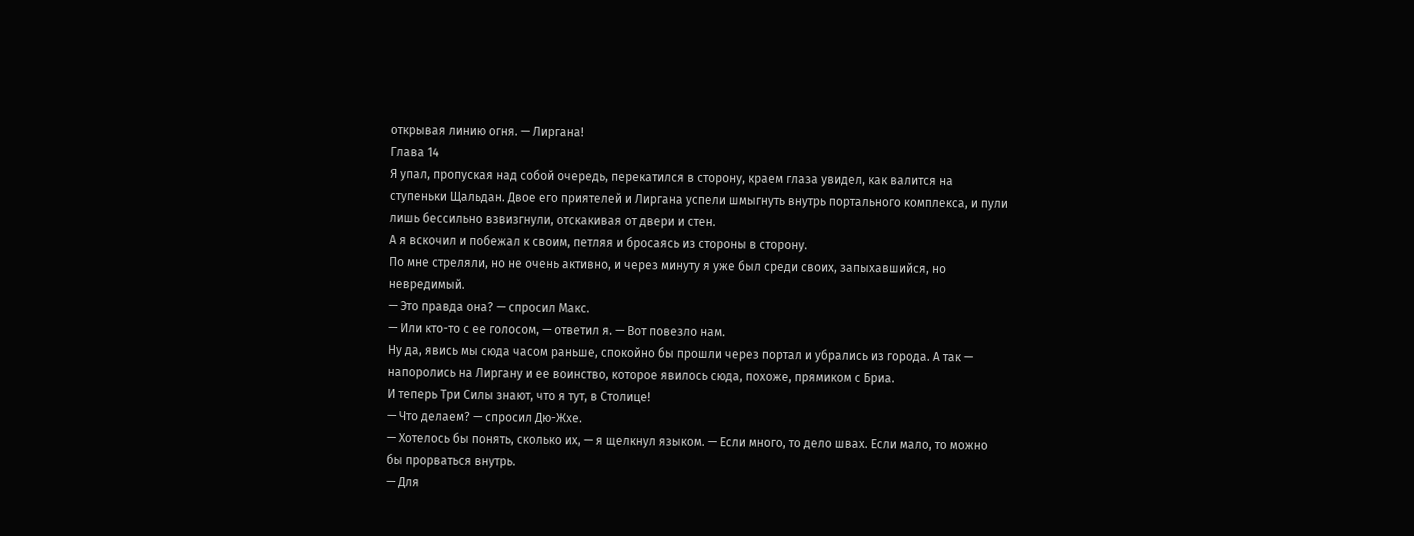открывая линию огня. — Лиргана!
Глава 14
Я упал, пропуская над собой очередь, перекатился в сторону, краем глаза увидел, как валится на ступеньки Щальдан. Двое его приятелей и Лиргана успели шмыгнуть внутрь портального комплекса, и пули лишь бессильно взвизгнули, отскакивая от двери и стен.
А я вскочил и побежал к своим, петляя и бросаясь из стороны в сторону.
По мне стреляли, но не очень активно, и через минуту я уже был среди своих, запыхавшийся, но невредимый.
— Это правда она? — спросил Макс.
— Или кто-то с ее голосом, — ответил я. — Вот повезло нам.
Ну да, явись мы сюда часом раньше, спокойно бы прошли через портал и убрались из города. А так — напоролись на Лиргану и ее воинство, которое явилось сюда, похоже, прямиком с Бриа.
И теперь Три Силы знают, что я тут, в Столице!
— Что делаем? — спросил Дю-Жхе.
— Хотелось бы понять, сколько их, — я щелкнул языком. — Если много, то дело швах. Если мало, то можно бы прорваться внутрь.
— Для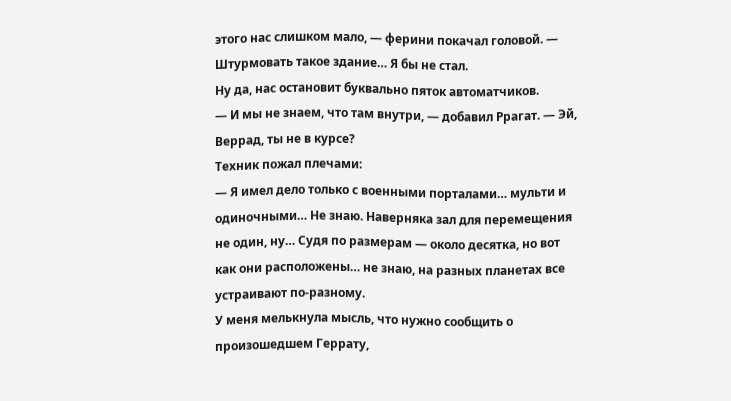этого нас слишком мало, — ферини покачал головой. — Штурмовать такое здание… Я бы не стал.
Ну да, нас остановит буквально пяток автоматчиков.
— И мы не знаем, что там внутри, — добавил Ррагат. — Эй, Веррад, ты не в курсе?
Техник пожал плечами:
— Я имел дело только с военными порталами… мульти и одиночными… Не знаю. Наверняка зал для перемещения не один, ну… Судя по размерам — около десятка, но вот как они расположены… не знаю, на разных планетах все устраивают по-разному.
У меня мелькнула мысль, что нужно сообщить о произошедшем Геррату,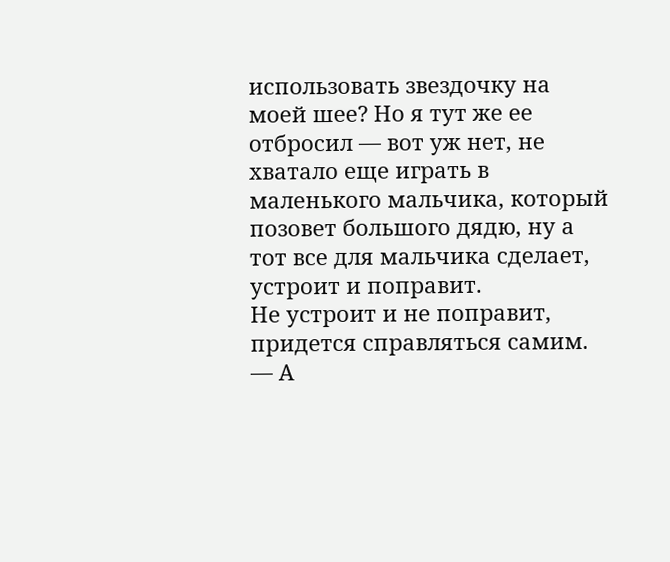использовать звездочку на моей шее? Но я тут же ее отбросил — вот уж нет, не хватало еще играть в маленького мальчика, который позовет большого дядю, ну а тот все для мальчика сделает, устроит и поправит.
Не устроит и не поправит, придется справляться самим.
— А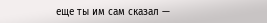еще ты им сам сказал —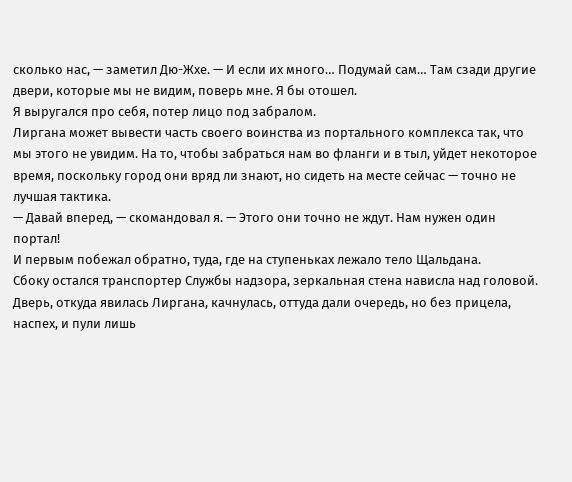сколько нас, — заметил Дю-Жхе. — И если их много… Подумай сам… Там сзади другие двери, которые мы не видим, поверь мне. Я бы отошел.
Я выругался про себя, потер лицо под забралом.
Лиргана может вывести часть своего воинства из портального комплекса так, что мы этого не увидим. На то, чтобы забраться нам во фланги и в тыл, уйдет некоторое время, поскольку город они вряд ли знают, но сидеть на месте сейчас — точно не лучшая тактика.
— Давай вперед, — скомандовал я. — Этого они точно не ждут. Нам нужен один портал!
И первым побежал обратно, туда, где на ступеньках лежало тело Щальдана.
Сбоку остался транспортер Службы надзора, зеркальная стена нависла над головой. Дверь, откуда явилась Лиргана, качнулась, оттуда дали очередь, но без прицела, наспех, и пули лишь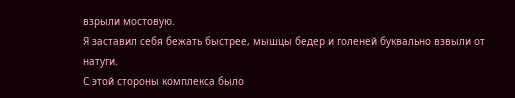взрыли мостовую.
Я заставил себя бежать быстрее, мышцы бедер и голеней буквально взвыли от натуги.
С этой стороны комплекса было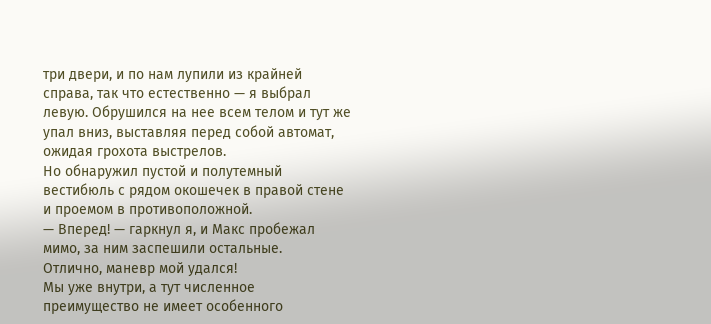три двери, и по нам лупили из крайней справа, так что естественно — я выбрал левую. Обрушился на нее всем телом и тут же упал вниз, выставляя перед собой автомат, ожидая грохота выстрелов.
Но обнаружил пустой и полутемный вестибюль с рядом окошечек в правой стене и проемом в противоположной.
— Вперед! — гаркнул я, и Макс пробежал мимо, за ним заспешили остальные.
Отлично, маневр мой удался!
Мы уже внутри, а тут численное преимущество не имеет особенного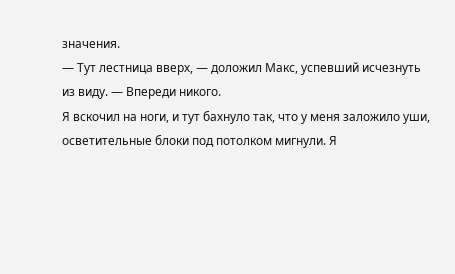значения.
— Тут лестница вверх, — доложил Макс, успевший исчезнуть из виду. — Впереди никого.
Я вскочил на ноги, и тут бахнуло так, что у меня заложило уши, осветительные блоки под потолком мигнули. Я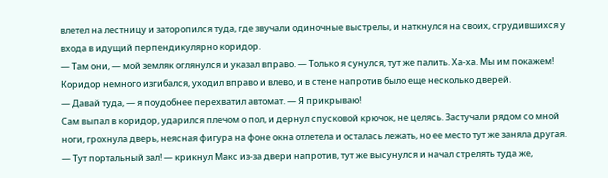влетел на лестницу и заторопился туда, где звучали одиночные выстрелы, и наткнулся на своих, сгрудившихся у входа в идущий перпендикулярно коридор.
— Там они, — мой земляк оглянулся и указал вправо. — Только я сунулся, тут же палить. Ха-ха. Мы им покажем!
Коридор немного изгибался, уходил вправо и влево, и в стене напротив было еще несколько дверей.
— Давай туда, — я поудобнее перехватил автомат. — Я прикрываю!
Сам выпал в коридор, ударился плечом о пол, и дернул спусковой крючок, не целясь. Застучали рядом со мной ноги, грохнула дверь, неясная фигура на фоне окна отлетела и осталась лежать, но ее место тут же заняла другая.
— Тут портальный зал! — крикнул Макс из-за двери напротив, тут же высунулся и начал стрелять туда же,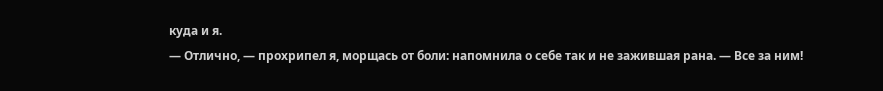куда и я.
— Отлично, — прохрипел я, морщась от боли: напомнила о себе так и не зажившая рана. — Все за ним!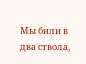Мы били в два ствола,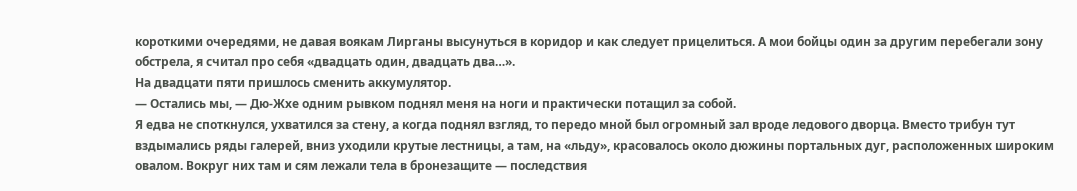короткими очередями, не давая воякам Лирганы высунуться в коридор и как следует прицелиться. А мои бойцы один за другим перебегали зону обстрела, я считал про себя «двадцать один, двадцать два…».
На двадцати пяти пришлось сменить аккумулятор.
— Остались мы, — Дю-Жхе одним рывком поднял меня на ноги и практически потащил за собой.
Я едва не споткнулся, ухватился за стену, а когда поднял взгляд, то передо мной был огромный зал вроде ледового дворца. Вместо трибун тут вздымались ряды галерей, вниз уходили крутые лестницы, а там, на «льду», красовалось около дюжины портальных дуг, расположенных широким овалом. Вокруг них там и сям лежали тела в бронезащите — последствия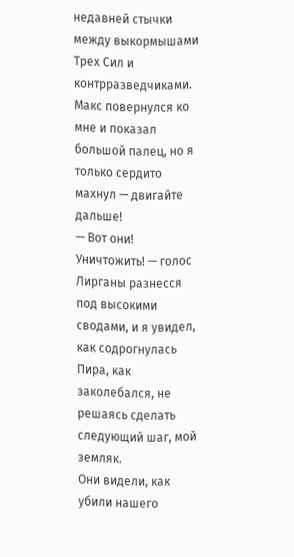недавней стычки между выкормышами Трех Сил и контрразведчиками.
Макс повернулся ко мне и показал большой палец, но я только сердито махнул — двигайте дальше!
— Вот они! Уничтожить! — голос Лирганы разнесся под высокими сводами, и я увидел, как содрогнулась Пира, как заколебался, не решаясь сделать следующий шаг, мой земляк.
Они видели, как убили нашего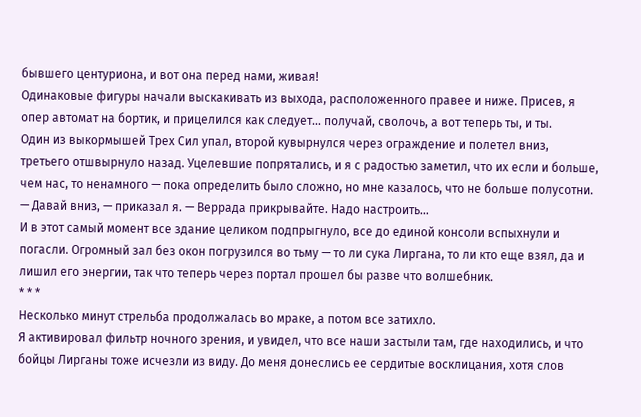бывшего центуриона, и вот она перед нами, живая!
Одинаковые фигуры начали выскакивать из выхода, расположенного правее и ниже. Присев, я опер автомат на бортик, и прицелился как следует… получай, сволочь, а вот теперь ты, и ты.
Один из выкормышей Трех Сил упал, второй кувырнулся через ограждение и полетел вниз, третьего отшвырнуло назад. Уцелевшие попрятались, и я с радостью заметил, что их если и больше, чем нас, то ненамного — пока определить было сложно, но мне казалось, что не больше полусотни.
— Давай вниз, — приказал я. — Веррада прикрывайте. Надо настроить…
И в этот самый момент все здание целиком подпрыгнуло, все до единой консоли вспыхнули и погасли. Огромный зал без окон погрузился во тьму — то ли сука Лиргана, то ли кто еще взял, да и лишил его энергии, так что теперь через портал прошел бы разве что волшебник.
* * *
Несколько минут стрельба продолжалась во мраке, а потом все затихло.
Я активировал фильтр ночного зрения, и увидел, что все наши застыли там, где находились, и что бойцы Лирганы тоже исчезли из виду. До меня донеслись ее сердитые восклицания, хотя слов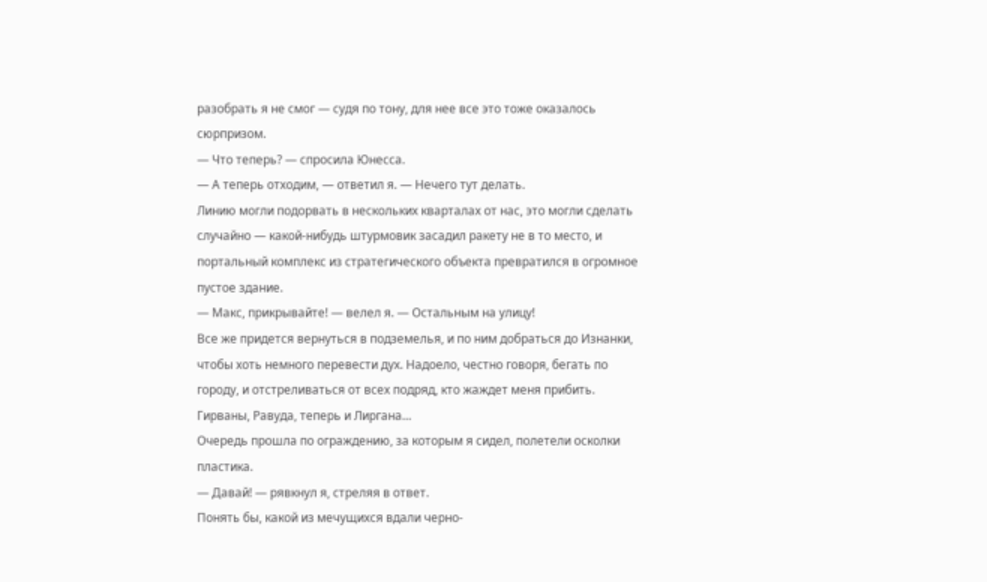разобрать я не смог — судя по тону, для нее все это тоже оказалось сюрпризом.
— Что теперь? — спросила Юнесса.
— А теперь отходим, — ответил я. — Нечего тут делать.
Линию могли подорвать в нескольких кварталах от нас, это могли сделать случайно — какой-нибудь штурмовик засадил ракету не в то место, и портальный комплекс из стратегического объекта превратился в огромное пустое здание.
— Макс, прикрывайте! — велел я. — Остальным на улицу!
Все же придется вернуться в подземелья, и по ним добраться до Изнанки, чтобы хоть немного перевести дух. Надоело, честно говоря, бегать по городу, и отстреливаться от всех подряд, кто жаждет меня прибить.
Гирваны, Равуда, теперь и Лиргана…
Очередь прошла по ограждению, за которым я сидел, полетели осколки пластика.
— Давай! — рявкнул я, стреляя в ответ.
Понять бы, какой из мечущихся вдали черно-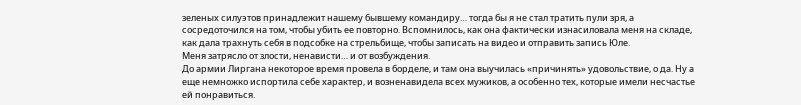зеленых силуэтов принадлежит нашему бывшему командиру… тогда бы я не стал тратить пули зря, а сосредоточился на том, чтобы убить ее повторно. Вспомнилось, как она фактически изнасиловала меня на складе, как дала трахнуть себя в подсобке на стрельбище, чтобы записать на видео и отправить запись Юле.
Меня затрясло от злости, ненависти… и от возбуждения.
До армии Лиргана некоторое время провела в борделе, и там она выучилась «причинять» удовольствие, о да. Ну а еще немножко испортила себе характер, и возненавидела всех мужиков, а особенно тех, которые имели несчастье ей понравиться.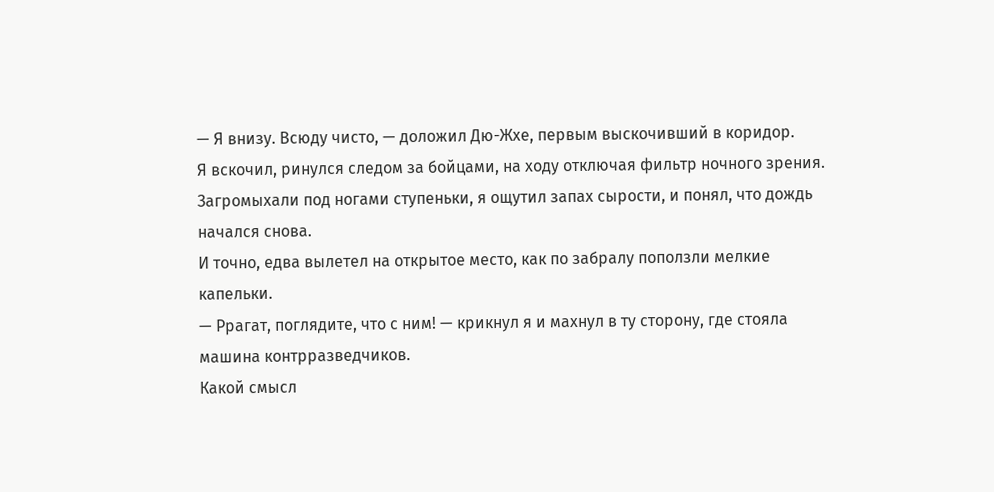— Я внизу. Всюду чисто, — доложил Дю-Жхе, первым выскочивший в коридор.
Я вскочил, ринулся следом за бойцами, на ходу отключая фильтр ночного зрения. Загромыхали под ногами ступеньки, я ощутил запах сырости, и понял, что дождь начался снова.
И точно, едва вылетел на открытое место, как по забралу поползли мелкие капельки.
— Ррагат, поглядите, что с ним! — крикнул я и махнул в ту сторону, где стояла машина контрразведчиков.
Какой смысл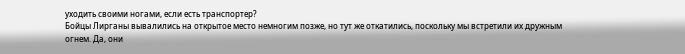уходить своими ногами, если есть транспортер?
Бойцы Лирганы вывалились на открытое место немногим позже, но тут же откатились, поскольку мы встретили их дружным огнем. Да, они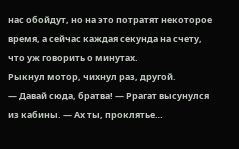нас обойдут, но на это потратят некоторое время, а сейчас каждая секунда на счету, что уж говорить о минутах.
Рыкнул мотор, чихнул раз, другой.
— Давай сюда, братва! — Ррагат высунулся из кабины. — Ах ты, проклятье…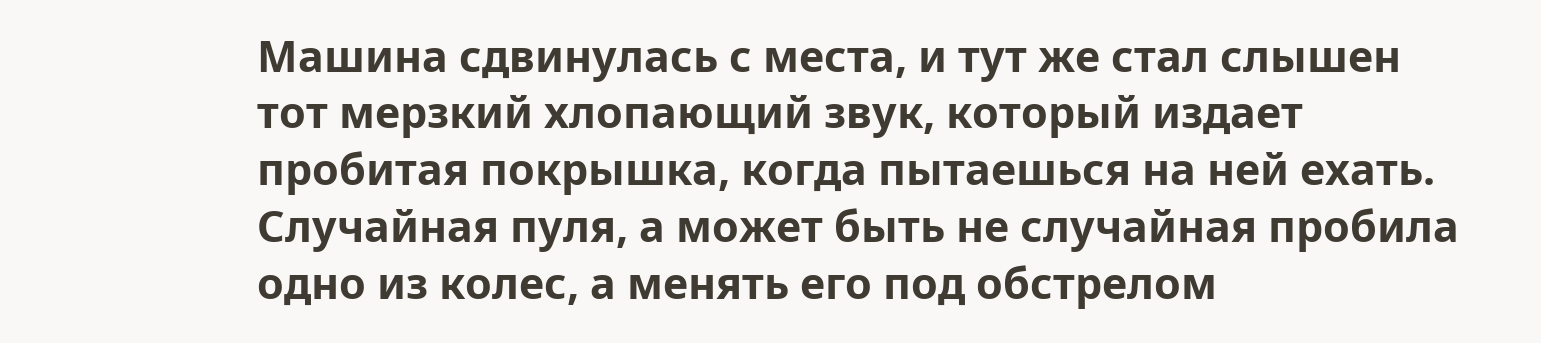Машина сдвинулась с места, и тут же стал слышен тот мерзкий хлопающий звук, который издает пробитая покрышка, когда пытаешься на ней ехать. Случайная пуля, а может быть не случайная пробила одно из колес, а менять его под обстрелом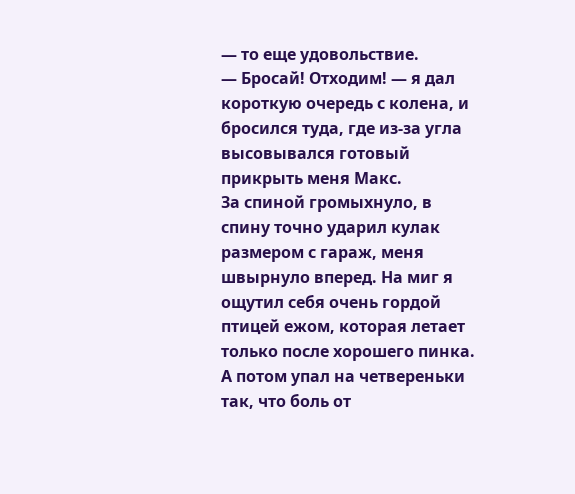— то еще удовольствие.
— Бросай! Отходим! — я дал короткую очередь с колена, и бросился туда, где из-за угла высовывался готовый прикрыть меня Макс.
За спиной громыхнуло, в спину точно ударил кулак размером с гараж, меня швырнуло вперед. На миг я ощутил себя очень гордой птицей ежом, которая летает только после хорошего пинка. А потом упал на четвереньки так, что боль от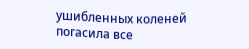ушибленных коленей погасила все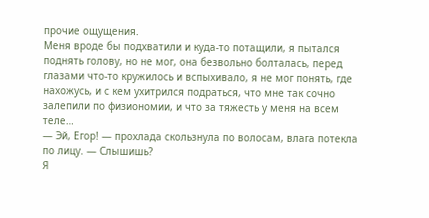прочие ощущения.
Меня вроде бы подхватили и куда-то потащили, я пытался поднять голову, но не мог, она безвольно болталась, перед глазами что-то кружилось и вспыхивало, я не мог понять, где нахожусь, и с кем ухитрился подраться, что мне так сочно залепили по физиономии, и что за тяжесть у меня на всем теле…
— Эй, Егор! — прохлада скользнула по волосам, влага потекла по лицу. — Слышишь?
Я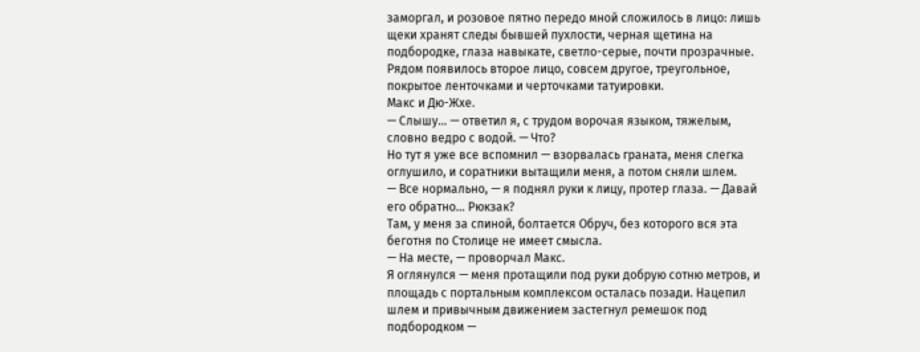заморгал, и розовое пятно передо мной сложилось в лицо: лишь щеки хранят следы бывшей пухлости, черная щетина на подбородке, глаза навыкате, светло-серые, почти прозрачные. Рядом появилось второе лицо, совсем другое, треугольное, покрытое ленточками и черточками татуировки.
Макс и Дю-Жхе.
— Слышу… — ответил я, с трудом ворочая языком, тяжелым, словно ведро с водой. — Что?
Но тут я уже все вспомнил — взорвалась граната, меня слегка оглушило, и соратники вытащили меня, а потом сняли шлем.
— Все нормально, — я поднял руки к лицу, протер глаза. — Давай его обратно… Рюкзак?
Там, у меня за спиной, болтается Обруч, без которого вся эта беготня по Столице не имеет смысла.
— На месте, — проворчал Макс.
Я оглянулся — меня протащили под руки добрую сотню метров, и площадь с портальным комплексом осталась позади. Нацепил шлем и привычным движением застегнул ремешок под подбородком —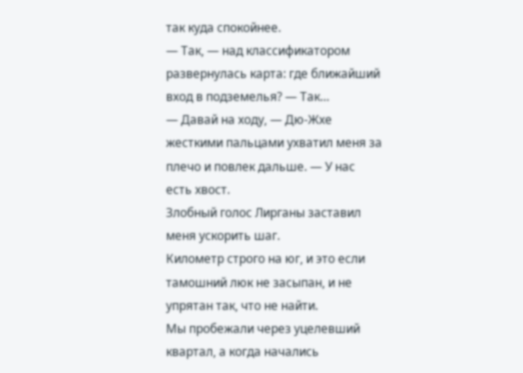так куда спокойнее.
— Так, — над классификатором развернулась карта: где ближайший вход в подземелья? — Так…
— Давай на ходу, — Дю-Жхе жесткими пальцами ухватил меня за плечо и повлек дальше. — У нас есть хвост.
Злобный голос Лирганы заставил меня ускорить шаг.
Километр строго на юг, и это если тамошний люк не засыпан, и не упрятан так, что не найти.
Мы пробежали через уцелевший квартал, а когда начались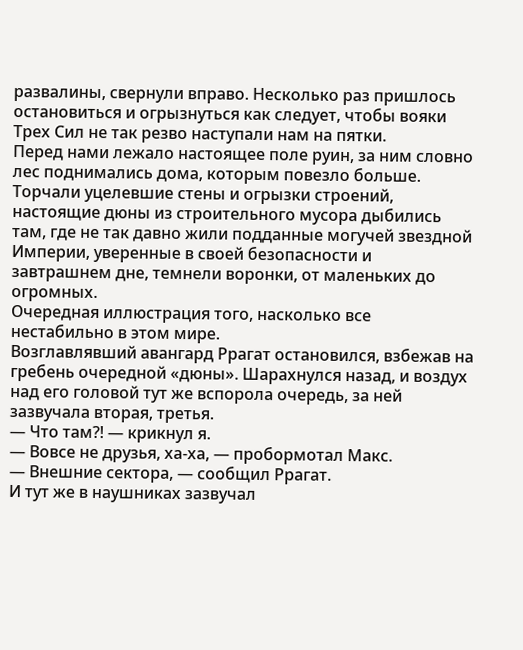развалины, свернули вправо. Несколько раз пришлось остановиться и огрызнуться как следует, чтобы вояки Трех Сил не так резво наступали нам на пятки.
Перед нами лежало настоящее поле руин, за ним словно лес поднимались дома, которым повезло больше. Торчали уцелевшие стены и огрызки строений, настоящие дюны из строительного мусора дыбились там, где не так давно жили подданные могучей звездной Империи, уверенные в своей безопасности и завтрашнем дне, темнели воронки, от маленьких до огромных.
Очередная иллюстрация того, насколько все нестабильно в этом мире.
Возглавлявший авангард Ррагат остановился, взбежав на гребень очередной «дюны». Шарахнулся назад, и воздух над его головой тут же вспорола очередь, за ней зазвучала вторая, третья.
— Что там?! — крикнул я.
— Вовсе не друзья, ха-ха, — пробормотал Макс.
— Внешние сектора, — сообщил Ррагат.
И тут же в наушниках зазвучал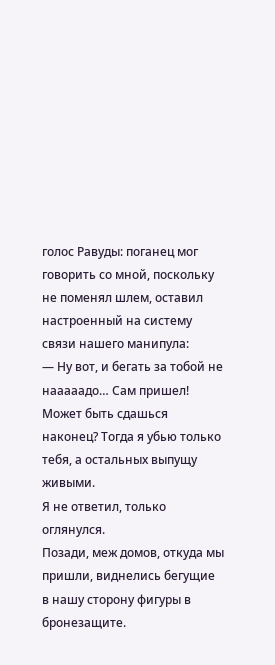голос Равуды: поганец мог говорить со мной, поскольку не поменял шлем, оставил настроенный на систему связи нашего манипула:
— Ну вот, и бегать за тобой не нааааадо… Сам пришел! Может быть сдашься наконец? Тогда я убью только тебя, а остальных выпущу живыми.
Я не ответил, только оглянулся.
Позади, меж домов, откуда мы пришли, виднелись бегущие в нашу сторону фигуры в бронезащите.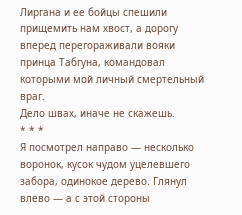Лиргана и ее бойцы спешили прищемить нам хвост, а дорогу вперед перегораживали вояки принца Табгуна, командовал которыми мой личный смертельный враг.
Дело швах, иначе не скажешь.
* * *
Я посмотрел направо — несколько воронок, кусок чудом уцелевшего забора, одинокое дерево. Глянул влево — а с этой стороны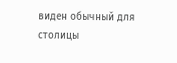виден обычный для столицы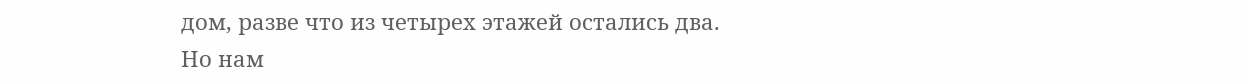дом, разве что из четырех этажей остались два.
Но нам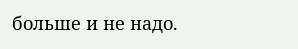больше и не надо.